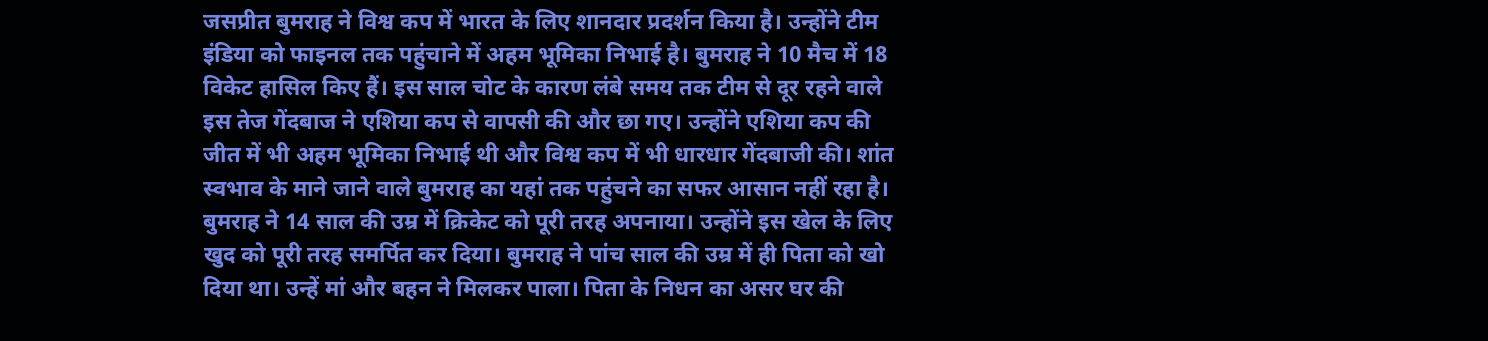जसप्रीत बुमराह ने विश्व कप में भारत के लिए शानदार प्रदर्शन किया है। उन्होंने टीम इंडिया को फाइनल तक पहुंचाने में अहम भूमिका निभाई है। बुमराह ने 10 मैच में 18 विकेट हासिल किए हैं। इस साल चोट के कारण लंबे समय तक टीम से दूर रहने वाले इस तेज गेंदबाज ने एशिया कप से वापसी की और छा गए। उन्होंने एशिया कप की जीत में भी अहम भूमिका निभाई थी और विश्व कप में भी धारधार गेंदबाजी की। शांत स्वभाव के माने जाने वाले बुमराह का यहां तक पहुंचने का सफर आसान नहीं रहा है।
बुमराह ने 14 साल की उम्र में क्रिकेट को पूरी तरह अपनाया। उन्होंने इस खेल के लिए खुद को पूरी तरह समर्पित कर दिया। बुमराह ने पांच साल की उम्र में ही पिता को खो दिया था। उन्हें मां और बहन ने मिलकर पाला। पिता के निधन का असर घर की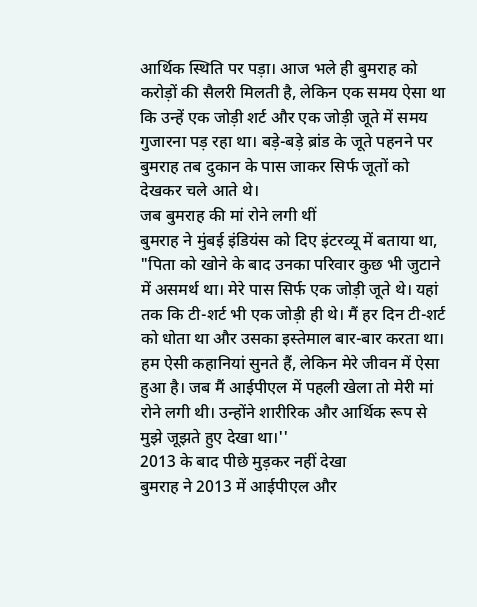आर्थिक स्थिति पर पड़ा। आज भले ही बुमराह को करोड़ों की सैलरी मिलती है, लेकिन एक समय ऐसा था कि उन्हें एक जोड़ी शर्ट और एक जोड़ी जूते में समय गुजारना पड़ रहा था। बड़े-बड़े ब्रांड के जूते पहनने पर बुमराह तब दुकान के पास जाकर सिर्फ जूतों को देखकर चले आते थे।
जब बुमराह की मां रोने लगी थीं
बुमराह ने मुंबई इंडियंस को दिए इंटरव्यू में बताया था, "पिता को खोने के बाद उनका परिवार कुछ भी जुटाने में असमर्थ था। मेरे पास सिर्फ एक जोड़ी जूते थे। यहां तक कि टी-शर्ट भी एक जोड़ी ही थे। मैं हर दिन टी-शर्ट को धोता था और उसका इस्तेमाल बार-बार करता था। हम ऐसी कहानियां सुनते हैं, लेकिन मेरे जीवन में ऐसा हुआ है। जब मैं आईपीएल में पहली खेला तो मेरी मां रोने लगी थी। उन्होंने शारीरिक और आर्थिक रूप से मुझे जूझते हुए देखा था।''
2013 के बाद पीछे मुड़कर नहीं देखा
बुमराह ने 2013 में आईपीएल और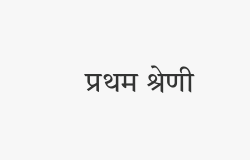प्रथम श्रेणी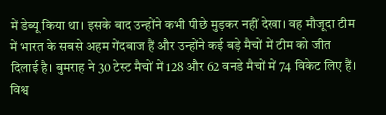में डेब्यू किया था। इसके बाद उन्होंने कभी पीछे मुड़कर नहीं देखा। वह मौजूदा टीम में भारत के सबसे अहम गेंदबाज हैं और उन्होंने कई बड़े मैचों में टीम को जीत दिलाई है। बुमराह ने 30 टेस्ट मैचों में 128 और 62 वनडे मैचों में 74 विकेट लिए हैं। विश्व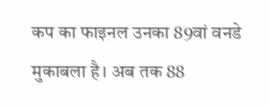कप का फाइनल उनका 89वां वनडे मुकाबला है। अब तक 88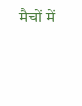मैचों में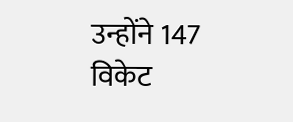उन्होंने 147 विकेट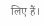लिए हैं।